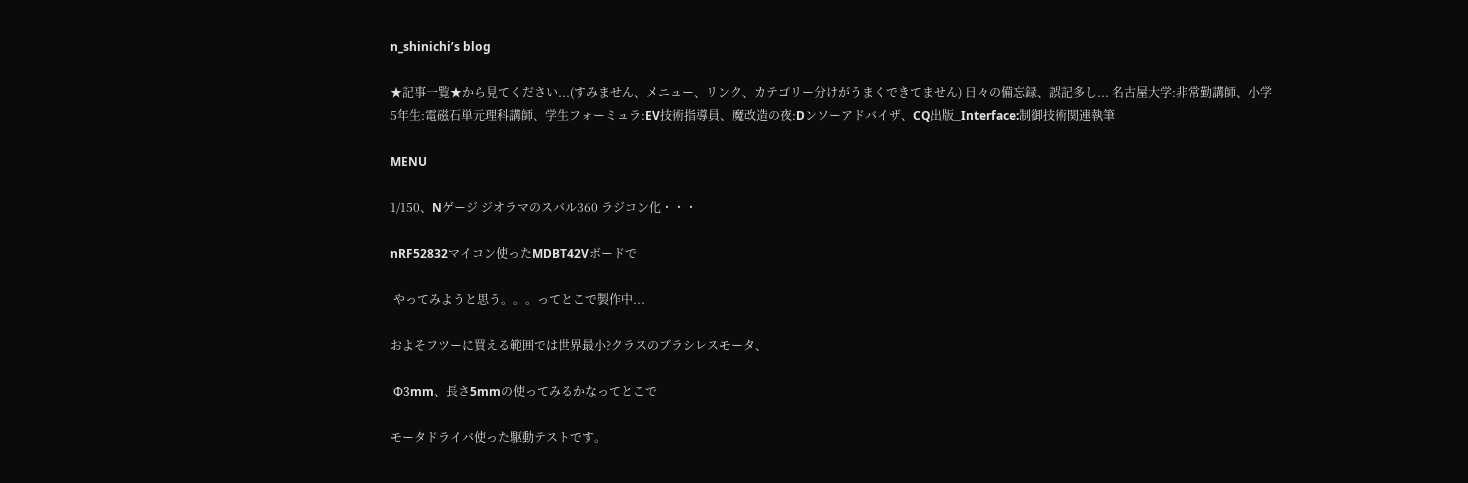n_shinichi’s blog

★記事一覧★から見てください...(すみません、メニュー、リンク、カテゴリー分けがうまくできてません) 日々の備忘録、誤記多し... 名古屋大学:非常勤講師、小学5年生:電磁石単元理科講師、学生フォーミュラ:EV技術指導員、魔改造の夜:Dンソーアドバイザ、CQ出版_Interface:制御技術関連執筆

MENU

1/150、Nゲージ ジオラマのスバル360 ラジコン化・・・

nRF52832マイコン使ったMDBT42Vボードで

 やってみようと思う。。。ってとこで製作中...

およそフツーに買える範囲では世界最小?クラスのブラシレスモータ、

 Φ3mm、長さ5mmの使ってみるかなってとこで

モータドライバ使った駆動テストです。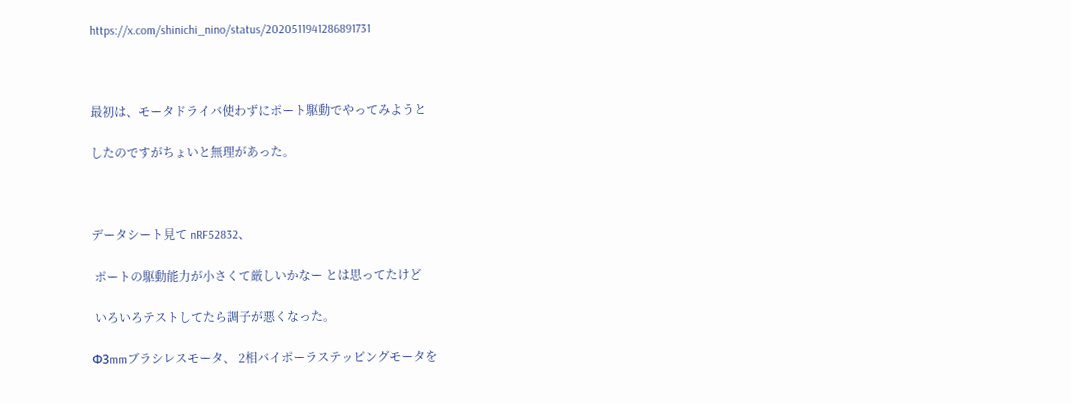https://x.com/shinichi_nino/status/2020511941286891731



最初は、モータドライバ使わずにポート駆動でやってみようと

したのですがちょいと無理があった。



データシート見て nRF52832、

 ポートの駆動能力が小さくて厳しいかなー とは思ってたけど

 いろいろテストしてたら調子が悪くなった。

Φ3mmブラシレスモータ、 2相バイポーラステッピングモータを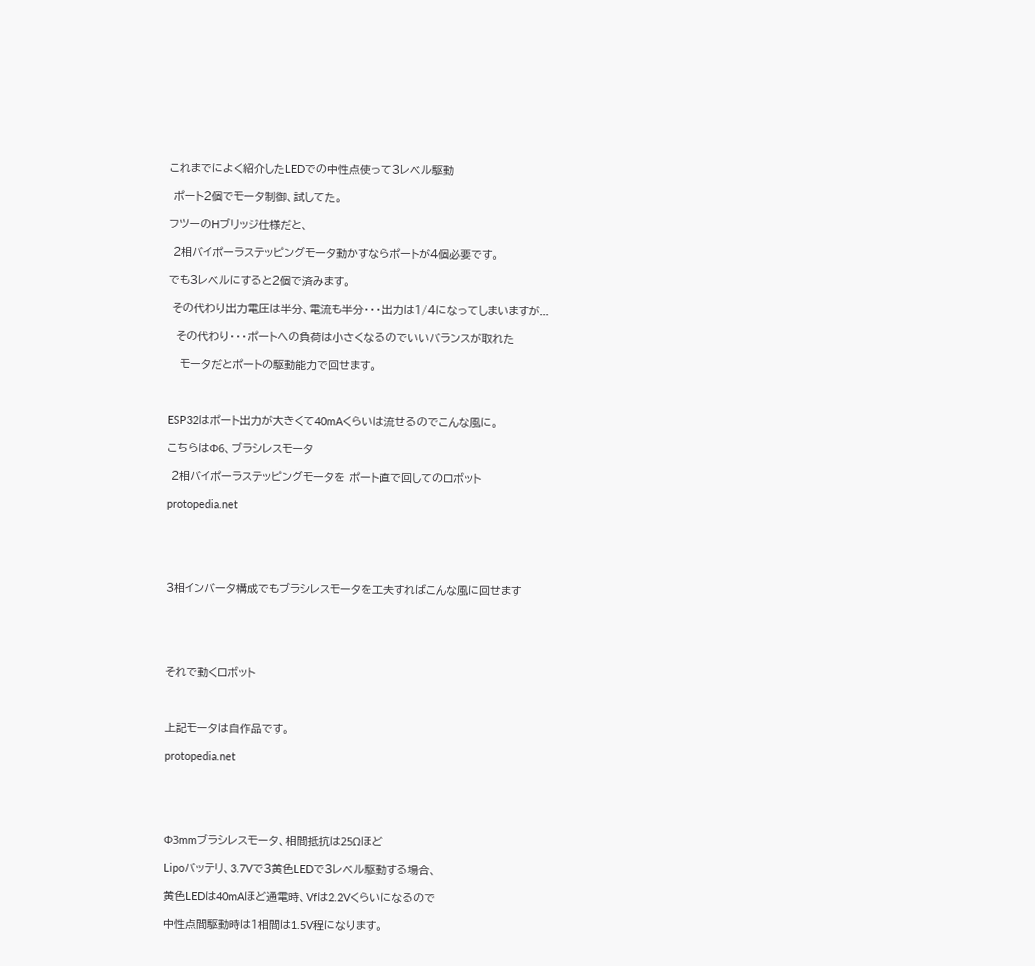これまでによく紹介したLEDでの中性点使って3レベル駆動

 ポート2個でモータ制御、試してた。

フツーのHブリッジ仕様だと、

 2相バイポーラステッピングモータ動かすならポートが4個必要です。

でも3レベルにすると2個で済みます。

 その代わり出力電圧は半分、電流も半分・・・出力は1/4になってしまいますが...

  その代わり・・・ポートへの負荷は小さくなるのでいいバランスが取れた

   モータだとポートの駆動能力で回せます。



ESP32はポート出力が大きくて40mAくらいは流せるのでこんな風に。

こちらはΦ6、ブラシレスモータ

 2相バイポーラステッピングモータを ポート直で回してのロボット

protopedia.net





3相インバータ構成でもブラシレスモータを工夫すればこんな風に回せます





それで動くロボット



上記モータは自作品です。

protopedia.net





Φ3mmブラシレスモータ、相間抵抗は25Ωほど

Lipoバッテリ、3.7Vで3黄色LEDで3レベル駆動する場合、

黄色LEDは40mAほど通電時、Vfは2.2Vくらいになるので

中性点間駆動時は1相間は1.5V程になります。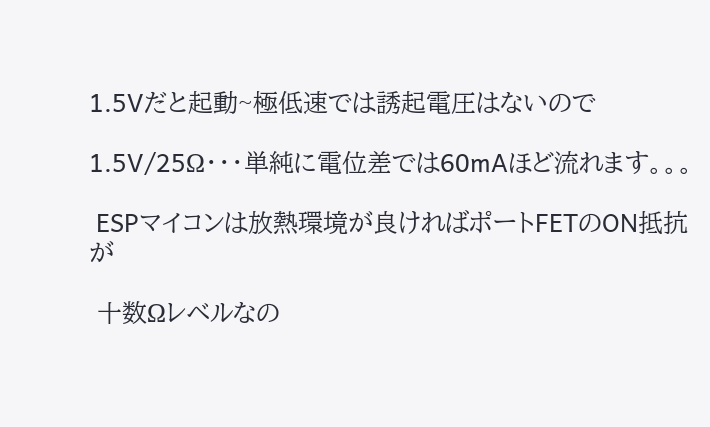1.5Vだと起動~極低速では誘起電圧はないので

1.5V/25Ω・・・単純に電位差では60mAほど流れます。。。

 ESPマイコンは放熱環境が良ければポートFETのON抵抗が

 十数Ωレベルなの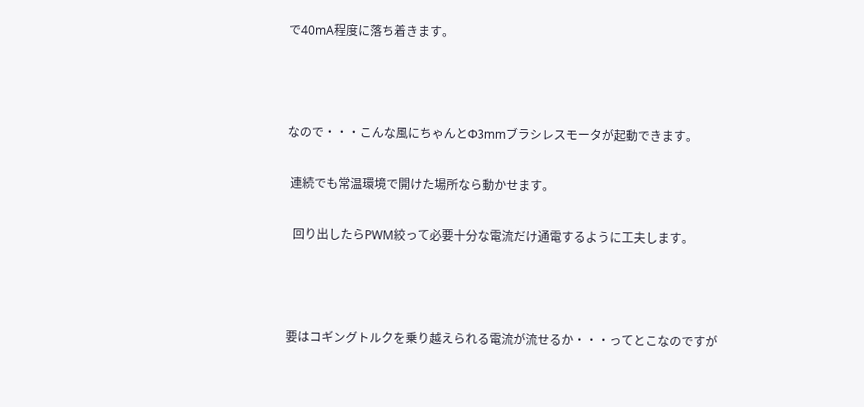で40mA程度に落ち着きます。



なので・・・こんな風にちゃんとΦ3mmブラシレスモータが起動できます。

 連続でも常温環境で開けた場所なら動かせます。

  回り出したらPWM絞って必要十分な電流だけ通電するように工夫します。



要はコギングトルクを乗り越えられる電流が流せるか・・・ってとこなのですが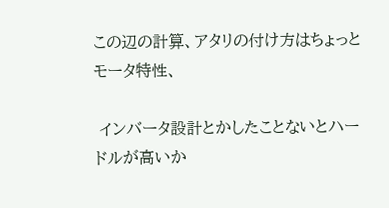この辺の計算、アタリの付け方はちょっとモータ特性、

 インバータ設計とかしたことないとハードルが高いか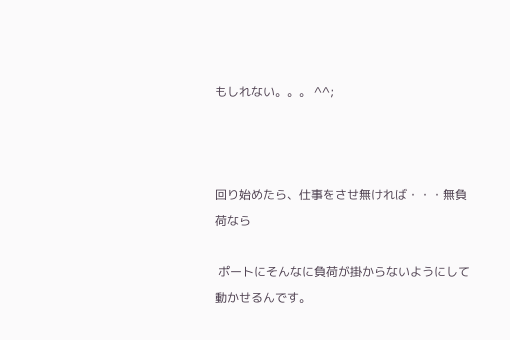もしれない。。。 ^^;



回り始めたら、仕事をさせ無ければ・・・無負荷なら

 ポートにそんなに負荷が掛からないようにして動かせるんです。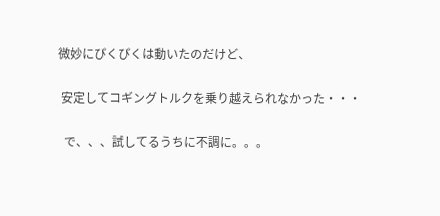微妙にぴくぴくは動いたのだけど、

 安定してコギングトルクを乗り越えられなかった・・・

  で、、、試してるうちに不調に。。。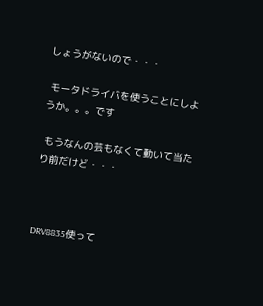しょうがないので・・・

 モータドライバを使うことにしようか。。。です

 もうなんの芸もなくて動いて当たり前だけど・・・



DRV8835使って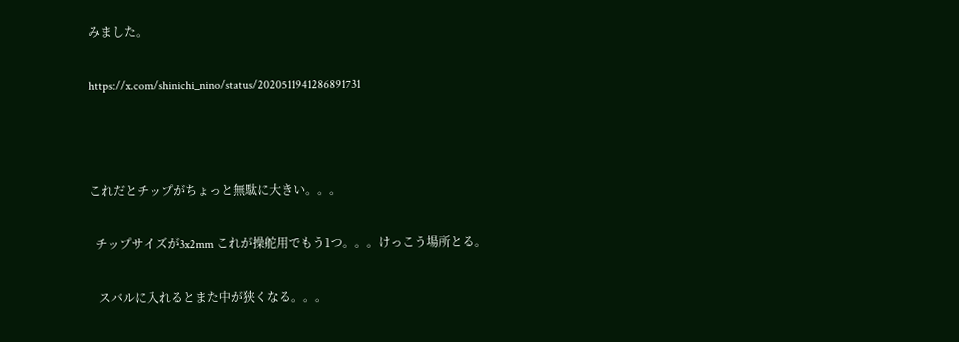みました。

https://x.com/shinichi_nino/status/2020511941286891731



これだとチップがちょっと無駄に大きい。。。

  チップサイズが3x2mm これが操舵用でもう1つ。。。けっこう場所とる。

   スバルに入れるとまた中が狭くなる。。。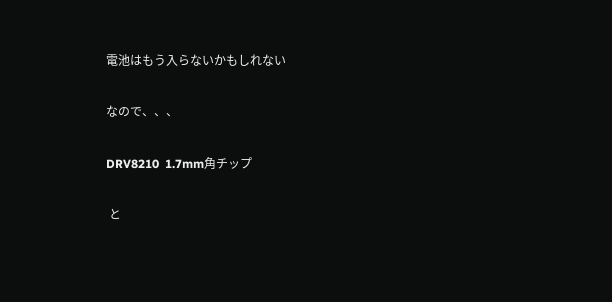電池はもう入らないかもしれない

なので、、、

DRV8210  1.7mm角チップ

 と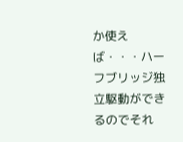か使えば・・・ハーフブリッジ独立駆動ができるのでそれ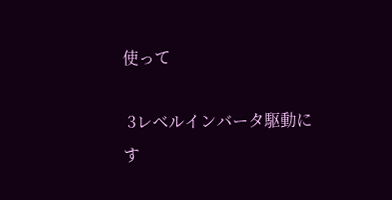使って

 3レベルインバータ駆動にす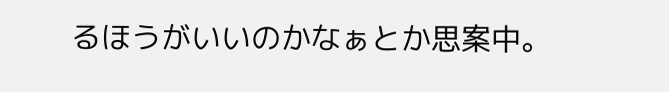るほうがいいのかなぁとか思案中。